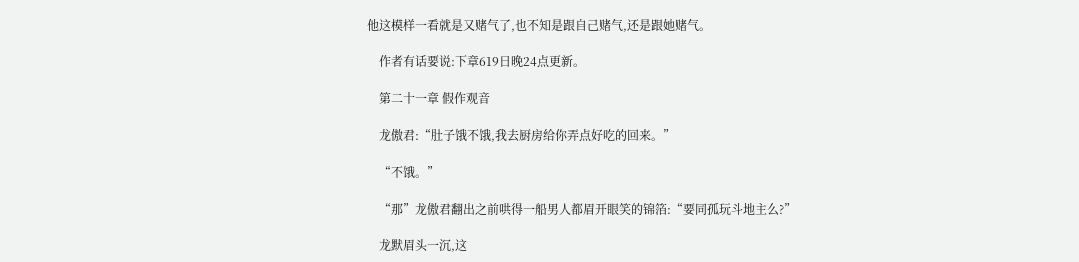他这模样一看就是又赌气了,也不知是跟自己赌气,还是跟她赌气。

    作者有话要说:下章619日晚24点更新。

    第二十一章 假作观音

    龙傲君:“肚子饿不饿,我去厨房给你弄点好吃的回来。”

    “不饿。”

    “那”龙傲君翻出之前哄得一船男人都眉开眼笑的锦箔:“要同孤玩斗地主么?”

    龙默眉头一沉,这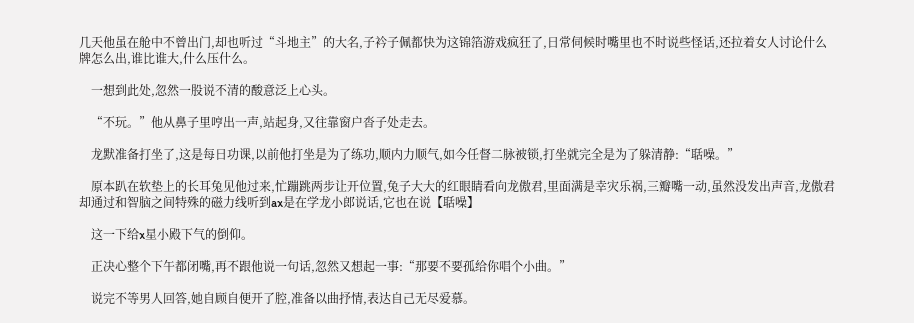几天他虽在舱中不曾出门,却也听过“斗地主”的大名,子衿子佩都快为这锦箔游戏疯狂了,日常伺候时嘴里也不时说些怪话,还拉着女人讨论什么牌怎么出,谁比谁大,什么压什么。

    一想到此处,忽然一股说不清的酸意泛上心头。

    “不玩。”他从鼻子里哼出一声,站起身,又往靠窗户沓子处走去。

    龙默准备打坐了,这是每日功课,以前他打坐是为了练功,顺内力顺气,如今任督二脉被锁,打坐就完全是为了躲清静:“聒噪。”

    原本趴在软垫上的长耳兔见他过来,忙蹦跳两步让开位置,兔子大大的红眼睛看向龙傲君,里面满是幸灾乐祸,三瓣嘴一动,虽然没发出声音,龙傲君却通过和智脑之间特殊的磁力线听到ax是在学龙小郎说话,它也在说【聒噪】

    这一下给x星小殿下气的倒仰。

    正决心整个下午都闭嘴,再不跟他说一句话,忽然又想起一事:“那要不要孤给你唱个小曲。”

    说完不等男人回答,她自顾自便开了腔,准备以曲抒情,表达自己无尽爱慕。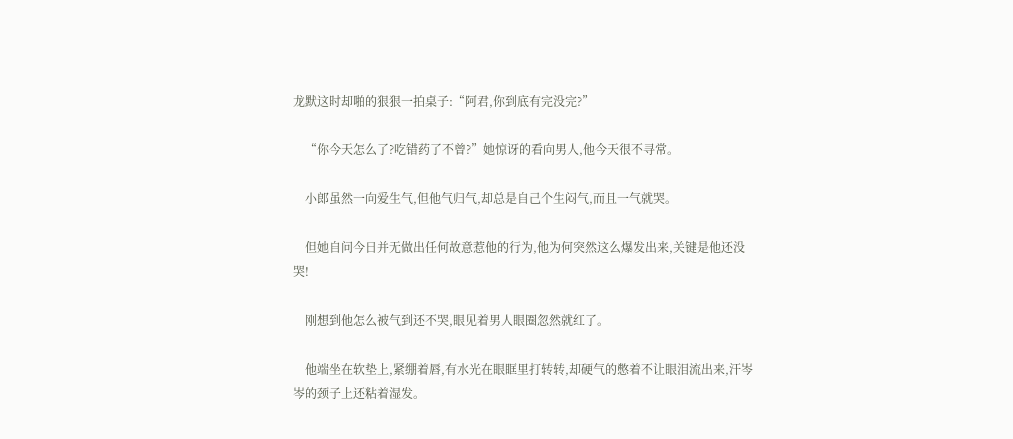龙默这时却啪的狠狠一拍桌子:“阿君,你到底有完没完?”

    “你今天怎么了?吃错药了不曾?”她惊讶的看向男人,他今天很不寻常。

    小郎虽然一向爱生气,但他气归气,却总是自己个生闷气,而且一气就哭。

    但她自问今日并无做出任何故意惹他的行为,他为何突然这么爆发出来,关键是他还没哭!

    刚想到他怎么被气到还不哭,眼见着男人眼圈忽然就红了。

    他端坐在软垫上,紧绷着唇,有水光在眼眶里打转转,却硬气的憋着不让眼泪流出来,汗岑岑的颈子上还粘着湿发。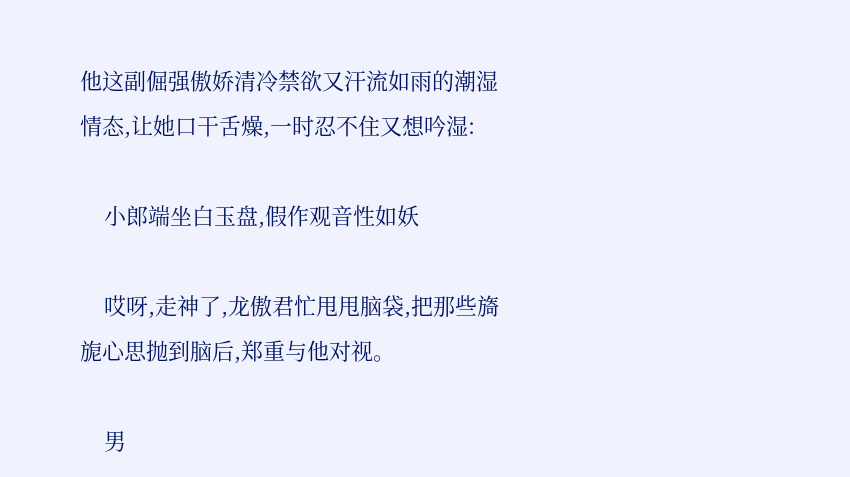他这副倔强傲娇清冷禁欲又汗流如雨的潮湿情态,让她口干舌燥,一时忍不住又想吟湿:

    小郎端坐白玉盘,假作观音性如妖

    哎呀,走神了,龙傲君忙甩甩脑袋,把那些旖旎心思抛到脑后,郑重与他对视。

    男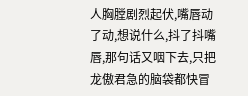人胸膛剧烈起伏,嘴唇动了动,想说什么,抖了抖嘴唇,那句话又咽下去,只把龙傲君急的脑袋都快冒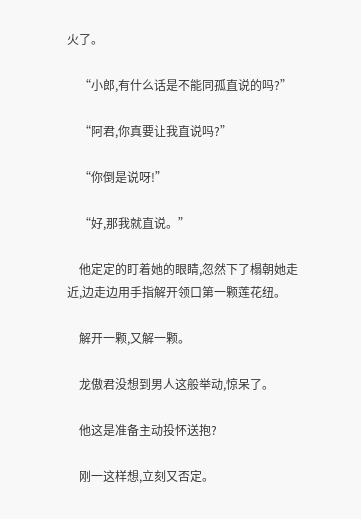火了。

    “小郎,有什么话是不能同孤直说的吗?”

    “阿君,你真要让我直说吗?”

    “你倒是说呀!”

    “好,那我就直说。”

    他定定的盯着她的眼睛,忽然下了榻朝她走近,边走边用手指解开领口第一颗莲花纽。

    解开一颗,又解一颗。

    龙傲君没想到男人这般举动,惊呆了。

    他这是准备主动投怀送抱?

    刚一这样想,立刻又否定。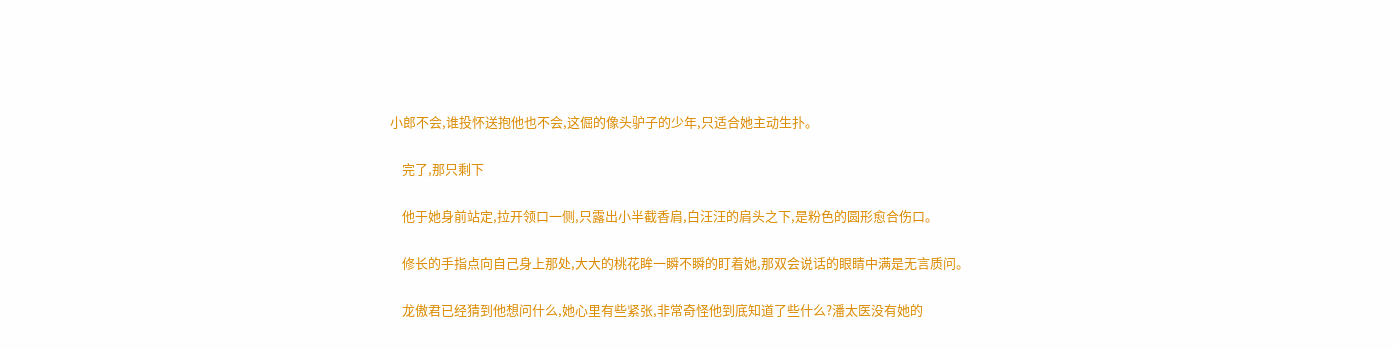小郎不会,谁投怀送抱他也不会,这倔的像头驴子的少年,只适合她主动生扑。

    完了,那只剩下

    他于她身前站定,拉开领口一侧,只露出小半截香肩,白汪汪的肩头之下,是粉色的圆形愈合伤口。

    修长的手指点向自己身上那处,大大的桃花眸一瞬不瞬的盯着她,那双会说话的眼睛中满是无言质问。

    龙傲君已经猜到他想问什么,她心里有些紧张,非常奇怪他到底知道了些什么?潘太医没有她的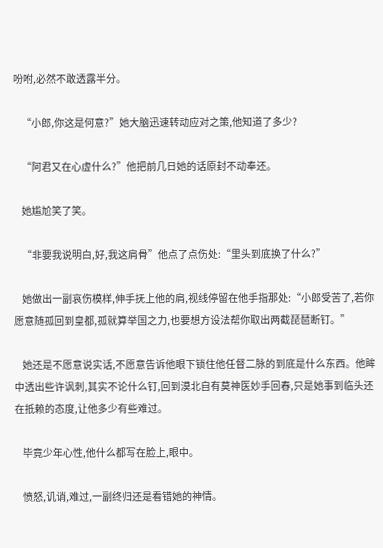吩咐,必然不敢透露半分。

    “小郎,你这是何意?”她大脑迅速转动应对之策,他知道了多少?

    “阿君又在心虚什么?”他把前几日她的话原封不动奉还。

    她尴尬笑了笑。

    “非要我说明白,好,我这肩骨”他点了点伤处:“里头到底换了什么?”

    她做出一副哀伤模样,伸手抚上他的肩,视线停留在他手指那处:“小郎受苦了,若你愿意随孤回到皇都,孤就算举国之力,也要想方设法帮你取出两截琵琶断钉。”

    她还是不愿意说实话,不愿意告诉他眼下锁住他任督二脉的到底是什么东西。他眸中透出些许讽刺,其实不论什么钉,回到漠北自有莫神医妙手回春,只是她事到临头还在抵赖的态度,让他多少有些难过。

    毕竟少年心性,他什么都写在脸上,眼中。

    愤怒,讥诮,难过,一副终归还是看错她的神情。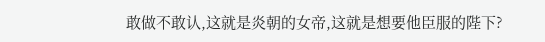敢做不敢认,这就是炎朝的女帝,这就是想要他臣服的陛下?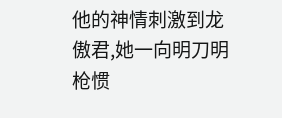他的神情刺激到龙傲君,她一向明刀明枪惯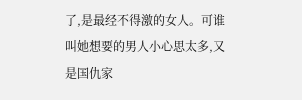了,是最经不得激的女人。可谁叫她想要的男人小心思太多,又是国仇家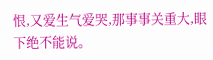恨,又爱生气爱哭,那事事关重大,眼下绝不能说。